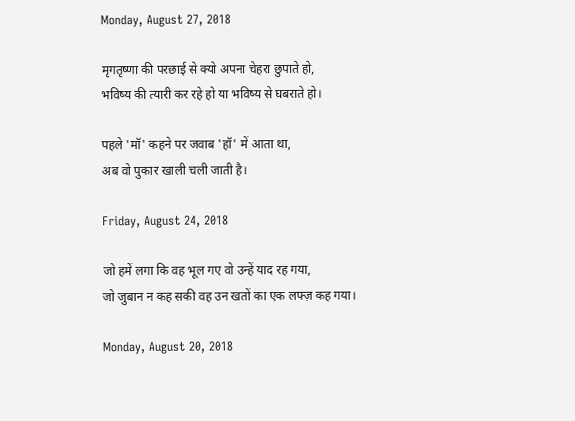Monday, August 27, 2018

मृगतृष्णा की परछाई से क्यो अपना चेहरा छुपाते हो,
भविष्य की त्यारी कर रहे हो या भविष्य से घबराते हो।

पहले 'मॉ' कहने पर जवाब 'हॉ' में आता था,
अब वो पुकार खाली चली जाती है।

Friday, August 24, 2018

जो हमें लगा कि वह भूल गए वो उन्हें याद रह गया,
जो जुबान न कह सकी वह उन खतों का एक लफ्ज़ कह गया।

Monday, August 20, 2018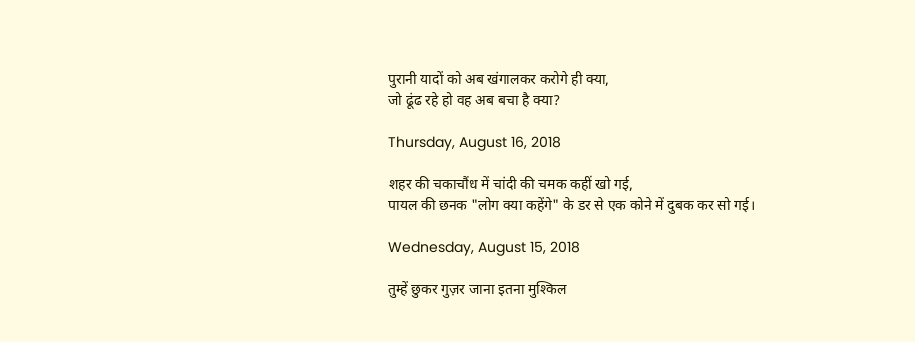पुरानी यादों को अब खंगालकर करोगे ही क्या,
जो ढूंढ रहे हो वह अब बचा है क्या?

Thursday, August 16, 2018

शहर की चकाचौंध में चांदी की चमक कहीं खो गई,
पायल की छनक "लोग क्या कहेंगे" के डर से एक कोने में दुबक कर सो गई।

Wednesday, August 15, 2018

तुम्हें छुकर गुज़र जाना इतना मुश्किल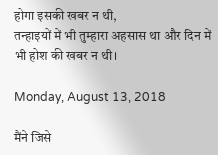होगा इसकी खबर न थी,
तन्हाइयों में भी तुम्हारा अहसास था और दिन में भी होश की खबर न थी।

Monday, August 13, 2018

मैंने जिसे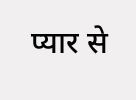प्यार से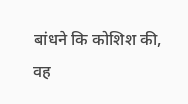बांधने कि कोशिश की,
वह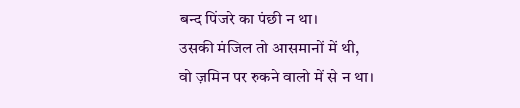बन्द पिंजरे का पंछी न था।
उसकी मंजिल तो आसमानों में थी,
वो ज़मिन पर रुकने वालो में से न था।